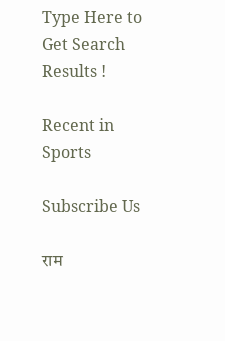Type Here to Get Search Results !

Recent in Sports

Subscribe Us

राम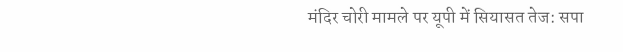मंदिर चोरी मामले पर यूपी में सियासत तेज: सपा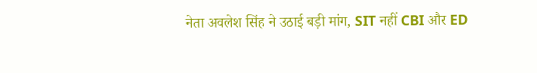नेता अवलेश सिंह ने उठाई बड़ी मांग, SIT नहीं CBI और ED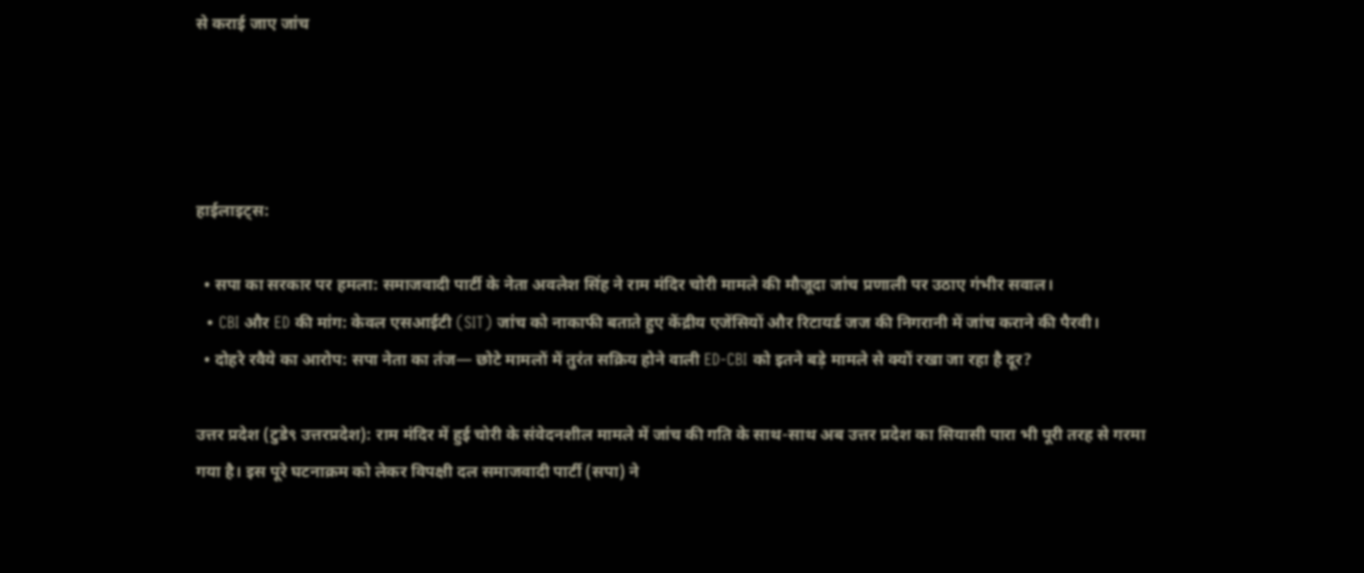से कराई जाए जांच




हाईलाइट्स:

  • सपा का सरकार पर हमला: समाजवादी पार्टी के नेता अवलेश सिंह ने राम मंदिर चोरी मामले की मौजूदा जांच प्रणाली पर उठाए गंभीर सवाल।
  • CBI और ED की मांग: केवल एसआईटी (SIT) जांच को नाकाफी बताते हुए केंद्रीय एजेंसियों और रिटायर्ड जज की निगरानी में जांच कराने की पैरवी।
  • दोहरे रवैये का आरोप: सपा नेता का तंज— छोटे मामलों में तुरंत सक्रिय होने वाली ED-CBI को इतने बड़े मामले से क्यों रखा जा रहा है दूर?

उत्तर प्रदेश (टुडे९ उत्तरप्रदेश): राम मंदिर में हुई चोरी के संवेदनशील मामले में जांच की गति के साथ-साथ अब उत्तर प्रदेश का सियासी पारा भी पूरी तरह से गरमा गया है। इस पूरे घटनाक्रम को लेकर विपक्षी दल समाजवादी पार्टी (सपा) ने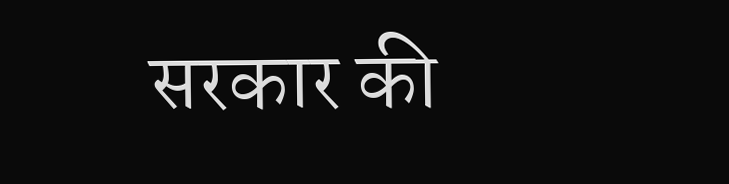सरकार की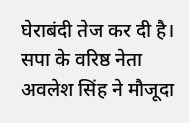घेराबंदी तेज कर दी है। सपा के वरिष्ठ नेता अवलेश सिंह ने मौजूदा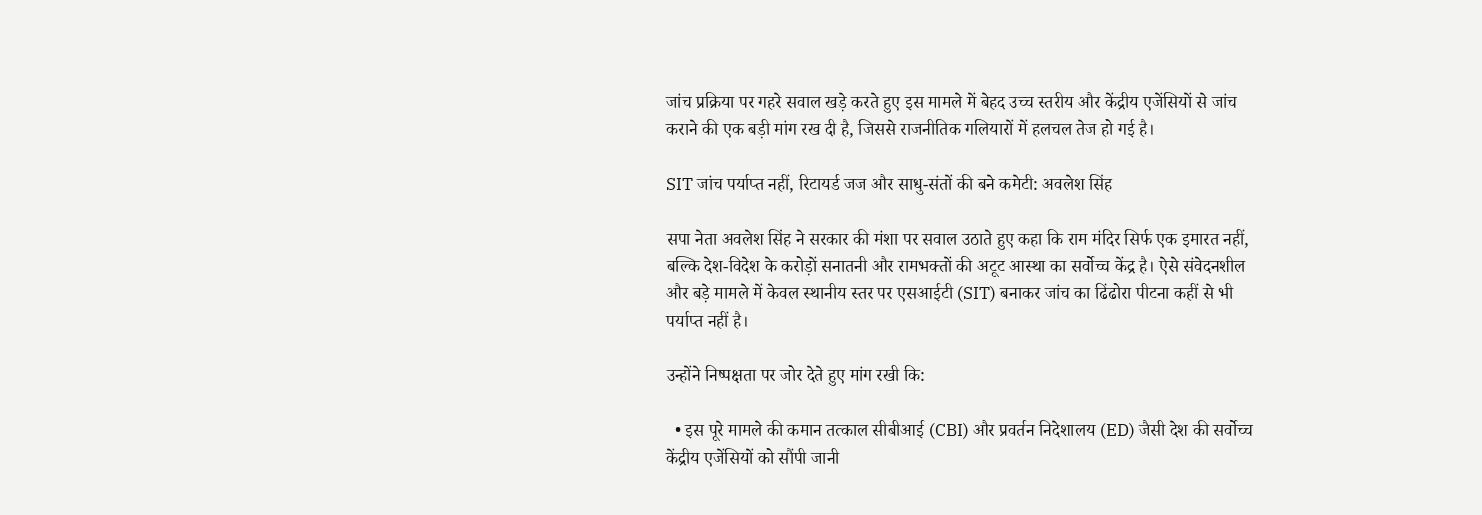जांच प्रक्रिया पर गहरे सवाल खड़े करते हुए इस मामले में बेहद उच्च स्तरीय और केंद्रीय एजेंसियों से जांच कराने की एक बड़ी मांग रख दी है, जिससे राजनीतिक गलियारों में हलचल तेज हो गई है।

SIT जांच पर्याप्त नहीं, रिटायर्ड जज और साधु-संतों की बने कमेटी: अवलेश सिंह

सपा नेता अवलेश सिंह ने सरकार की मंशा पर सवाल उठाते हुए कहा कि राम मंदिर सिर्फ एक इमारत नहीं, बल्कि देश-विदेश के करोड़ों सनातनी और रामभक्तों की अटूट आस्था का सर्वोच्च केंद्र है। ऐसे संवेदनशील और बड़े मामले में केवल स्थानीय स्तर पर एसआईटी (SIT) बनाकर जांच का ढिंढोरा पीटना कहीं से भी पर्याप्त नहीं है।

उन्होंने निष्पक्षता पर जोर देते हुए मांग रखी कि:

  • इस पूरे मामले की कमान तत्काल सीबीआई (CBI) और प्रवर्तन निदेशालय (ED) जैसी देश की सर्वोच्च केंद्रीय एजेंसियों को सौंपी जानी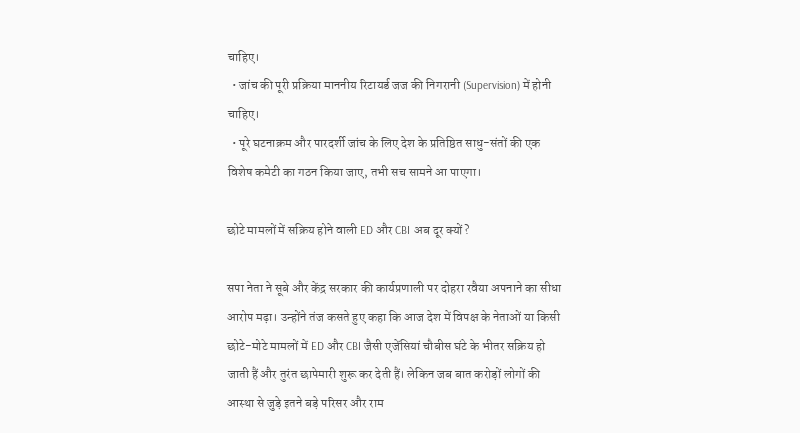चाहिए।
  • जांच की पूरी प्रक्रिया माननीय रिटायर्ड जज की निगरानी (Supervision) में होनी चाहिए।
  • पूरे घटनाक्रम और पारदर्शी जांच के लिए देश के प्रतिष्ठित साधु-संतों की एक विशेष कमेटी का गठन किया जाए, तभी सच सामने आ पाएगा।

छोटे मामलों में सक्रिय होने वाली ED और CBI अब दूर क्यों?

सपा नेता ने सूबे और केंद्र सरकार की कार्यप्रणाली पर दोहरा रवैया अपनाने का सीधा आरोप मढ़ा। उन्होंने तंज कसते हुए कहा कि आज देश में विपक्ष के नेताओं या किसी छोटे-मोटे मामलों में ED और CBI जैसी एजेंसियां चौबीस घंटे के भीतर सक्रिय हो जाती हैं और तुरंत छापेमारी शुरू कर देती हैं। लेकिन जब बात करोड़ों लोगों की आस्था से जुड़े इतने बड़े परिसर और राम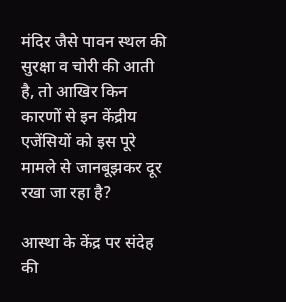मंदिर जैसे पावन स्थल की सुरक्षा व चोरी की आती है, तो आखिर किन कारणों से इन केंद्रीय एजेंसियों को इस पूरे मामले से जानबूझकर दूर रखा जा रहा है?

आस्था के केंद्र पर संदेह की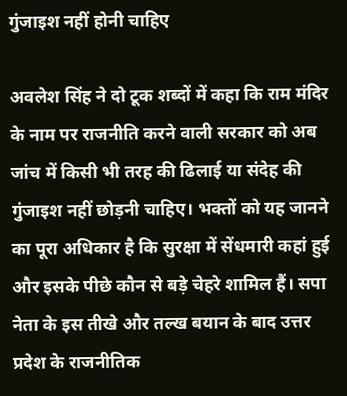गुंजाइश नहीं होनी चाहिए

अवलेश सिंह ने दो टूक शब्दों में कहा कि राम मंदिर के नाम पर राजनीति करने वाली सरकार को अब जांच में किसी भी तरह की ढिलाई या संदेह की गुंजाइश नहीं छोड़नी चाहिए। भक्तों को यह जानने का पूरा अधिकार है कि सुरक्षा में सेंधमारी कहां हुई और इसके पीछे कौन से बड़े चेहरे शामिल हैं। सपा नेता के इस तीखे और तल्ख बयान के बाद उत्तर प्रदेश के राजनीतिक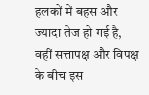हलकों में बहस और ज्यादा तेज हो गई है, वहीं सत्तापक्ष और विपक्ष के बीच इस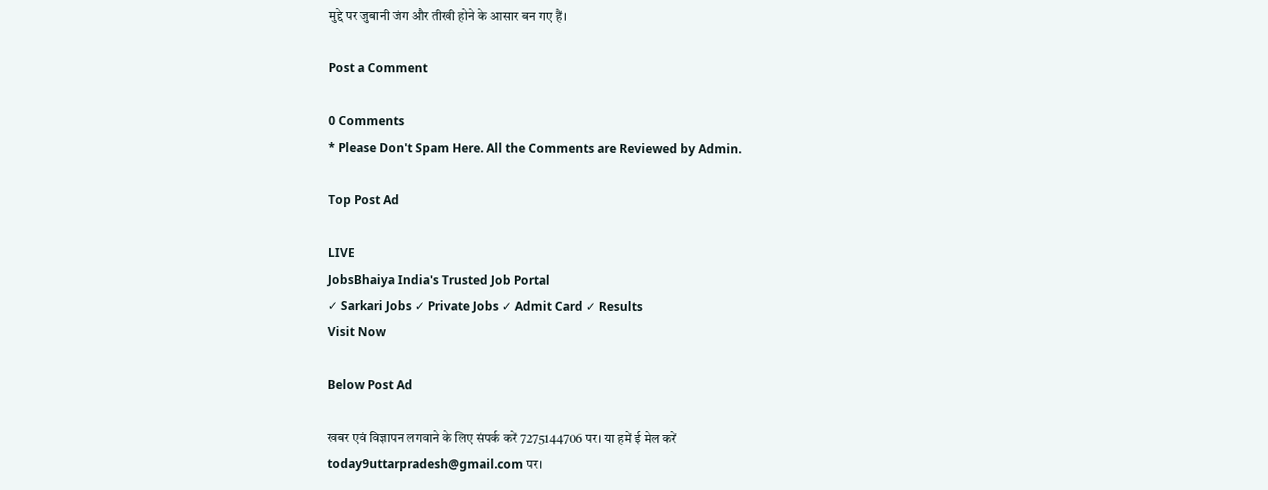मुद्दे पर जुबानी जंग और तीखी होने के आसार बन गए हैं।

Post a Comment

0 Comments
* Please Don't Spam Here. All the Comments are Reviewed by Admin.

Top Post Ad

LIVE
JobsBhaiya India's Trusted Job Portal
✓ Sarkari Jobs ✓ Private Jobs ✓ Admit Card ✓ Results
Visit Now

Below Post Ad

खबर एवं विज्ञापन लगवाने के लिए संपर्क करें 7275144706 पर। या हमें ई मेल करें today9uttarpradesh@gmail.com पर।